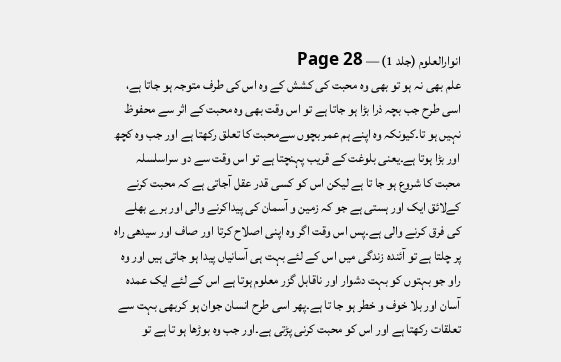انوارالعلوم (جلد 1) — Page 28
علم بھی نہ ہو تو بھی وہ محبت کی کشش کے وہ اس کی طرف متوجہ ہو جاتا ہے، اسی طرح جب بچہ ذرا بڑا ہو جاتا ہے تو اس وقت بھی وہ محبت کے اثر سے محفوظ نہیں ہو تا۔کیونکہ وہ اپنے ہم عمر بچوں سےمحبت کا تعلق رکھتا ہے اور جب وہ کچھ اور بڑا ہوتا ہے۔یعنی بلوغت کے قریب پہنچتا ہے تو اس وقت سے دو سراسلسلہ محبت کا شروع ہو جا تا ہے لیکن اس کو کسی قدر عقل آجاتی ہے کہ محبت کرنے کےلائق ایک اور ہستی ہے جو کہ زمین و آسمان کی پیداکرنے والی اور برے بھلے کی فرق کرنے والی ہے۔پس اس وقت اگر وہ اپنی اصلاح کرتا اور صاف اور سیدھی راہ پر چلتا ہے تو آئندہ زندگی میں اس کے لئے بہت ہی آسانیاں پیدا ہو جاتی ہیں اور وہ راو جو بہتوں کو بہت دشوار اور ناقابل گزر معلوم ہوتا ہے اس کے لئے ایک عمدہ آسان اور بلا خوف و خطر ہو جا تا ہے۔پھر اسی طرح انسان جوان ہو کربھی بہت سے تعلقات رکھتا ہے اور اس کو محبت کرنی پڑتی ہے۔اور جب وہ بوڑھا ہو تا ہے تو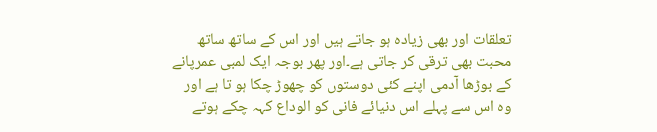تعلقات اور بھی زیادہ ہو جاتے ہیں اور اس کے ساتھ ساتھ محبت بھی ترقی کر جاتی ہے۔اور پھر بوجہ ایک لمبی عمرپانے کے بوڑھا آدمی اپنے کئی دوستوں کو چھوڑ چکا ہو تا ہے اور وہ اس سے پہلے اس دنیائے فانی کو الوداع کہہ چکے ہوتے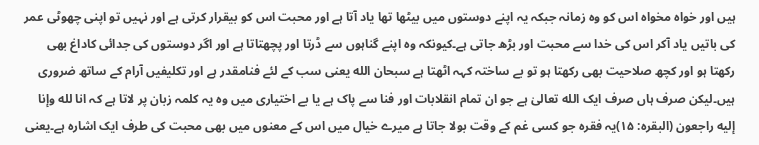ہیں اور خواہ مخواہ اس کو وہ زمانہ جبکہ یہ اپنے دوستوں میں بیٹھا تھا یاد آتا ہے اور محبت اس کو بیقرار کرتی ہے اور نہیں تو اپنی چھوٹی عمر کی باتیں یاد آکر اس کی خدا سے محبت اور بڑھ جاتی ہے۔کیونکہ وہ اپنے گناہوں سے ڈرتا اور پچھتاتا ہے اور اگر دوستوں کی جدائی کاداغ بھی رکھتا ہو اور کچھ صلاحیت بھی رکھتا ہو تو بے ساختہ کہہ اٹھتا ہے سبحان الله یعنی سب کے لئے فنامقدر ہے اور تکلیفیں آرام کے ساتھ ضروری ہیں۔لیکن صرف ہاں صرف ایک الله تعالیٰ ہے جو ان تمام انقلابات اور فنا سے پاک ہے یا بے اختیاری میں وہ یہ کلمہ زبان پر لاتا ہے کہ انا لله وإنا إليه راجعون (البقره: ۱۵)یہ فقرہ جو کسی غم کے وقت بولا جاتا ہے میرے خیال میں اس کے معنوں میں بھی محبت کی طرف ایک اشارہ ہے۔یعنی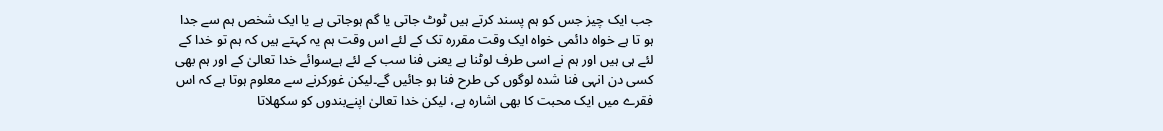جب ایک چیز جس کو ہم پسند کرتے ہیں ٹوٹ جاتی یا گم ہوجاتی ہے یا ایک شخص ہم سے جدا ہو تا ہے خواہ دائمی خواہ ایک وقت مقررہ تک کے لئے اس وقت ہم یہ کہتے ہیں کہ ہم تو خدا کے لئے ہی ہیں اور ہم نے اسی طرف لوٹنا ہے یعنی فنا سب کے لئے ہےسوائے خدا تعالیٰ کے اور ہم بھی کسی دن انہی فنا شدہ لوگوں کی طرح فنا ہو جائیں گے۔لیکن غورکرنے سے معلوم ہوتا ہے کہ اس فقرے میں ایک محبت کا بھی اشارہ ہے، لیکن خدا تعالیٰ اپنےبندوں کو سکھلاتا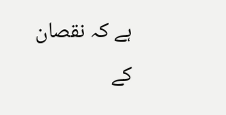ہے کہ نقصان کے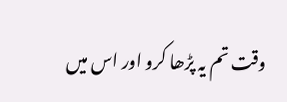وقت تم یہ پڑھا کرو اور اس میں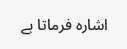اشارہ فرماتا ہے